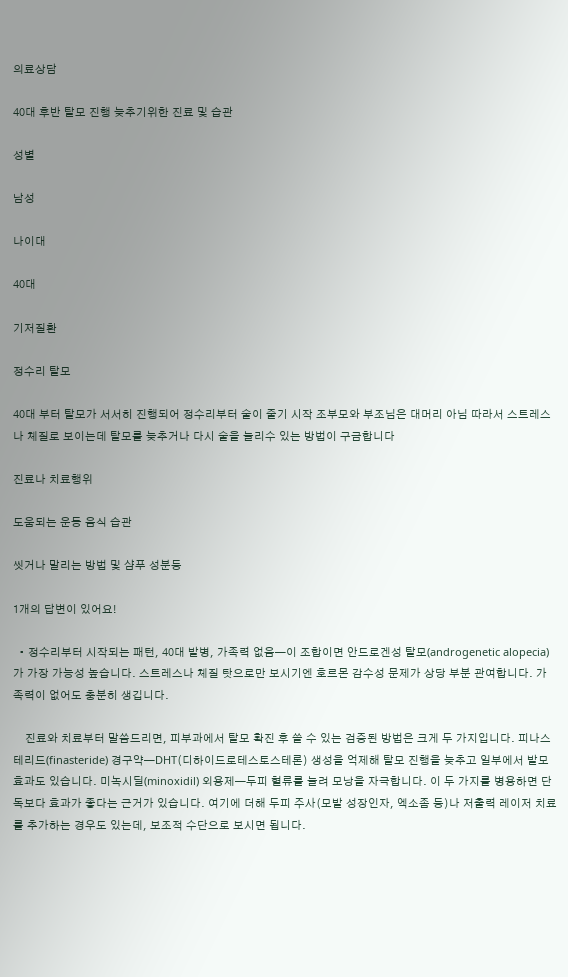의료상담

40대 후반 탈모 진행 늦추기위한 진료 및 습관

성별

남성

나이대

40대

기저질환

정수리 탈모

40대 부터 탈모가 서서히 진행되어 정수리부터 숱이 줄기 시작 조부모와 부조님은 대머리 아님 따라서 스트레스나 체질로 보이는데 탈모를 늦추거나 다시 숱을 늘리수 있는 방법이 구금합니다

진료나 치료행위

도움되는 운동 음식 습관

씻거나 말리는 방법 및 샴푸 성분등

1개의 답변이 있어요!

  • 정수리부터 시작되는 패턴, 40대 발병, 가족력 없음—이 조합이면 안드로겐성 탈모(androgenetic alopecia)가 가장 가능성 높습니다. 스트레스나 체질 탓으로만 보시기엔 호르몬 감수성 문제가 상당 부분 관여합니다. 가족력이 없어도 충분히 생깁니다.

    진료와 치료부터 말씀드리면, 피부과에서 탈모 확진 후 쓸 수 있는 검증된 방법은 크게 두 가지입니다. 피나스테리드(finasteride) 경구약—DHT(디하이드로테스토스테론) 생성을 억제해 탈모 진행을 늦추고 일부에서 발모 효과도 있습니다. 미녹시딜(minoxidil) 외용제—두피 혈류를 늘려 모낭을 자극합니다. 이 두 가지를 병용하면 단독보다 효과가 좋다는 근거가 있습니다. 여기에 더해 두피 주사(모발 성장인자, 엑소좀 등)나 저출력 레이저 치료를 추가하는 경우도 있는데, 보조적 수단으로 보시면 됩니다.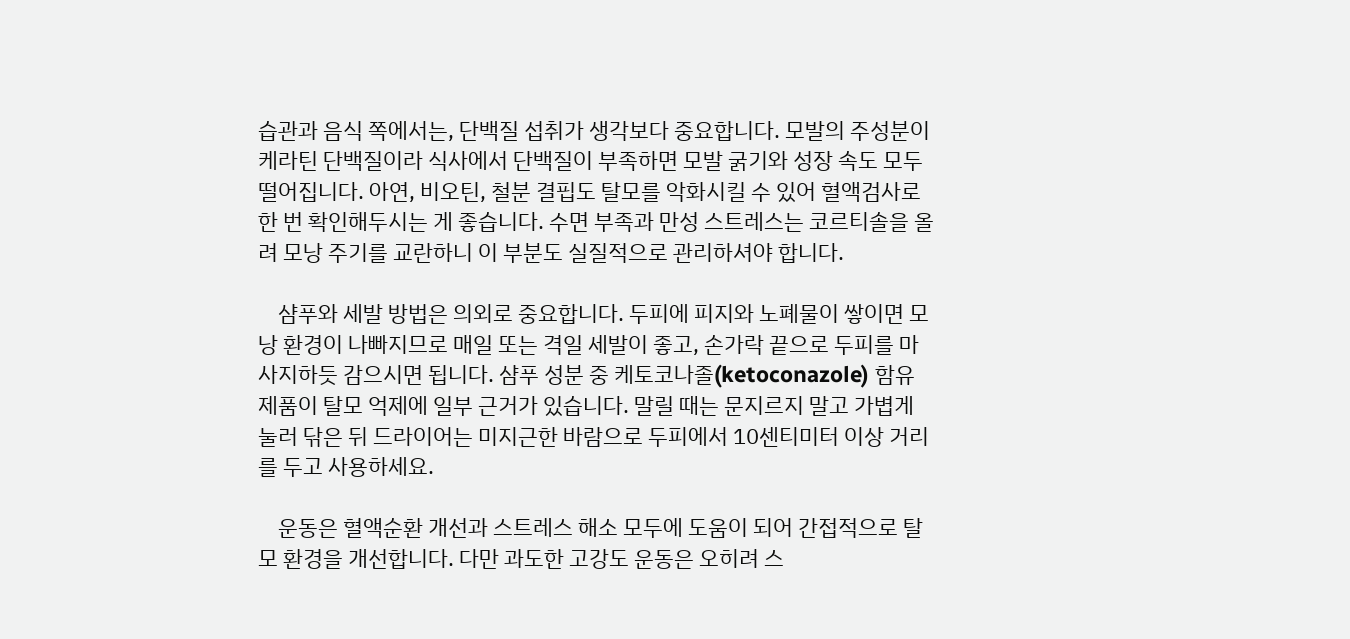습관과 음식 쪽에서는, 단백질 섭취가 생각보다 중요합니다. 모발의 주성분이 케라틴 단백질이라 식사에서 단백질이 부족하면 모발 굵기와 성장 속도 모두 떨어집니다. 아연, 비오틴, 철분 결핍도 탈모를 악화시킬 수 있어 혈액검사로 한 번 확인해두시는 게 좋습니다. 수면 부족과 만성 스트레스는 코르티솔을 올려 모낭 주기를 교란하니 이 부분도 실질적으로 관리하셔야 합니다.

    샴푸와 세발 방법은 의외로 중요합니다. 두피에 피지와 노폐물이 쌓이면 모낭 환경이 나빠지므로 매일 또는 격일 세발이 좋고, 손가락 끝으로 두피를 마사지하듯 감으시면 됩니다. 샴푸 성분 중 케토코나졸(ketoconazole) 함유 제품이 탈모 억제에 일부 근거가 있습니다. 말릴 때는 문지르지 말고 가볍게 눌러 닦은 뒤 드라이어는 미지근한 바람으로 두피에서 10센티미터 이상 거리를 두고 사용하세요.

    운동은 혈액순환 개선과 스트레스 해소 모두에 도움이 되어 간접적으로 탈모 환경을 개선합니다. 다만 과도한 고강도 운동은 오히려 스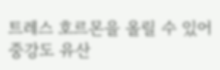트레스 호르몬을 올릴 수 있어 중강도 유산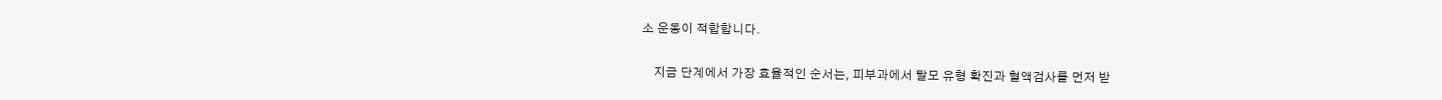소 운동이 적합합니다.

    지금 단계에서 가장 효율적인 순서는, 피부과에서 탈모 유형 확진과 혈액검사를 먼저 받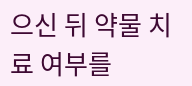으신 뒤 약물 치료 여부를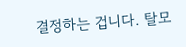결정하는 겁니다. 탈모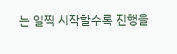는 일찍 시작할수록 진행을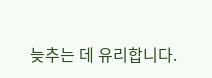늦추는 데 유리합니다.